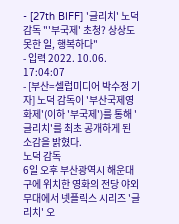- [27th BIFF] '글리치' 노덕 감독 "'부국제' 초청? 상상도 못한 일, 행복하다"
- 입력 2022. 10.06. 17:04:07
- [부산=셀럽미디어 박수정 기자] 노덕 감독이 '부산국제영화제'(이하 '부국제')를 통해 '글리치'를 최초 공개하게 된 소감을 밝혔다.
노덕 감독
6일 오후 부산광역시 해운대구에 위치한 영화의 전당 야외무대에서 넷플릭스 시리즈 '글리치' 오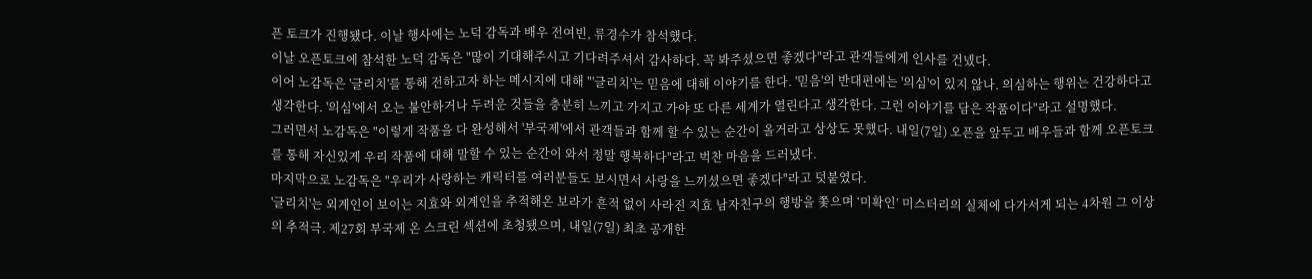픈 토크가 진행됐다. 이날 행사에는 노덕 감독과 배우 전여빈, 류경수가 참석했다.
이날 오픈토크에 참석한 노덕 감독은 "많이 기대해주시고 기다려주셔서 감사하다. 꼭 봐주셨으면 좋겠다"라고 관객들에게 인사를 건넸다.
이어 노감독은 '글리치'를 통해 전하고자 하는 메시지에 대해 "'글리치'는 믿음에 대해 이야기를 한다. '믿음'의 반대편에는 '의심'이 있지 않나. 의심하는 행위는 건강하다고 생각한다. '의심'에서 오는 불안하거나 두려운 것들을 충분히 느끼고 가지고 가야 또 다른 세계가 열린다고 생각한다. 그런 이야기를 담은 작품이다"라고 설명했다.
그러면서 노감독은 "이렇게 작품을 다 완성해서 '부국제'에서 관객들과 함께 할 수 있는 순간이 올거라고 상상도 못했다. 내일(7일) 오픈을 앞두고 배우들과 함께 오픈토크를 통해 자신있게 우리 작품에 대해 말할 수 있는 순간이 와서 정말 행복하다"라고 벅찬 마음을 드러냈다.
마지막으로 노감독은 "우리가 사랑하는 캐릭터를 여러분들도 보시면서 사랑을 느끼셨으면 좋겠다"라고 덧붙였다.
'글리치'는 외계인이 보이는 지효와 외계인을 추적해온 보라가 흔적 없이 사라진 지효 남자친구의 행방을 쫓으며 ‘미확인’ 미스터리의 실체에 다가서게 되는 4차원 그 이상의 추적극. 제27회 부국제 온 스크린 섹션에 초청됐으며, 내일(7일) 최초 공개한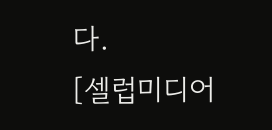다.
[셀럽미디어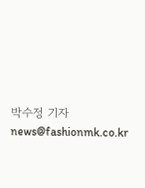박수정 기자 news@fashionmk.co.kr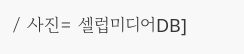/ 사진= 셀럽미디어DB]